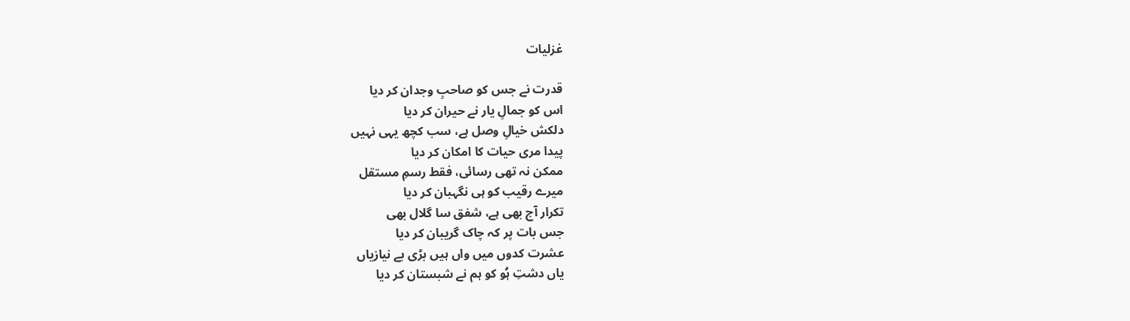غزلیات

قدرت نے جس کو صاحبِ وجدان کر دیا
اس کو جمالِ یار نے حیران کر دیا
دلکش خیالِ وصل ہے، سب کچھ یہی نہیں
پیدا مری حیات کا امکان کر دیا
ممکن نہ تھی رسائی، فقط رسمِ مستقل
میرے رقیب کو ہی نگہبان کر دیا
تکرار آج بھی ہے، شفق سا گلال بھی
جس بات پر کہ چاک گریبان کر دیا
عشرت کدوں میں واں ہیں بڑی بے نیازیاں
یاں دشتِ ہُو کو ہم نے شبستان کر دیا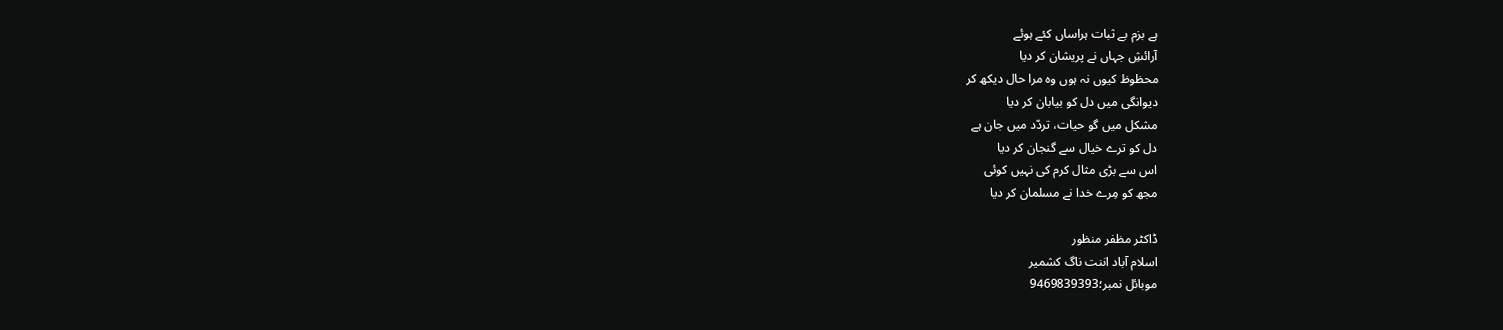ہے بزم بے ثبات ہراساں کئے ہوئے
آرائشِ جہاں نے پریشان کر دیا
محظوظ کیوں نہ ہوں وہ مرا حال دیکھ کر
دیوانگی میں دل کو بیابان کر دیا
مشکل میں گو حیات، تردّد میں جان ہے
دل کو ترے خیال سے گنجان کر دیا
اس سے بڑی مثال کرم کی نہیں کوئی
مجھ کو مِرے خدا نے مسلمان کر دیا

ڈاکٹر مظفر منظور
اسلام آباد اننت ناگ کشمیر
موبائل نمبر؛9469839393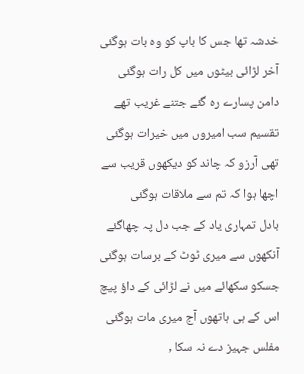خدشہ تھا جس کا باپ کو وہ بات ہوگئی
آخر لڑائی بیٹوں میں کل رات ہوگئی
دامن پسارے رہ گئے جتنے غریب تھے
تقسیم سب امیروں میں خیرات ہوگئی
تھی آرزو کہ چاند کو دیکھوں قریب سے
اچھا ہوا کہ تم سے ملاقات ہوگئی
بادل تمہاری یاد کے جب دل پہ چھاگئے
آنکھوں سے میری ٹوٹ کے برسات ہوگئی
جسکو سکھائے میں نے لڑائی کے داؤ پیچ
اس کے ہی ہاتھوں آج میری مات ہوگئی
مفلس جہیز دے نہ سکا ,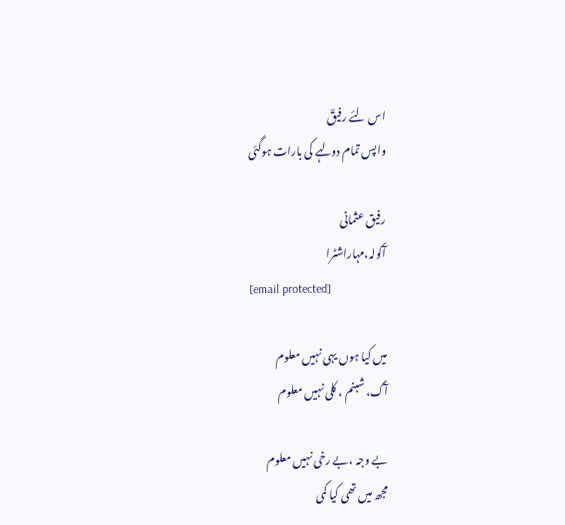اس لئے رفیقؔ
واپس تمام دولہے کی بارات ہوگئی

رفیق عثمانی
آکولہ،مہاراشٹرا
[email protected]

میں کیا ہوں یہی نہیں معلوم
آگ، شبنم ، کلی نہیں معلوم

بے وجہ ،بے رخی نہیں معلوم
مجھ میں تھی کیا کمی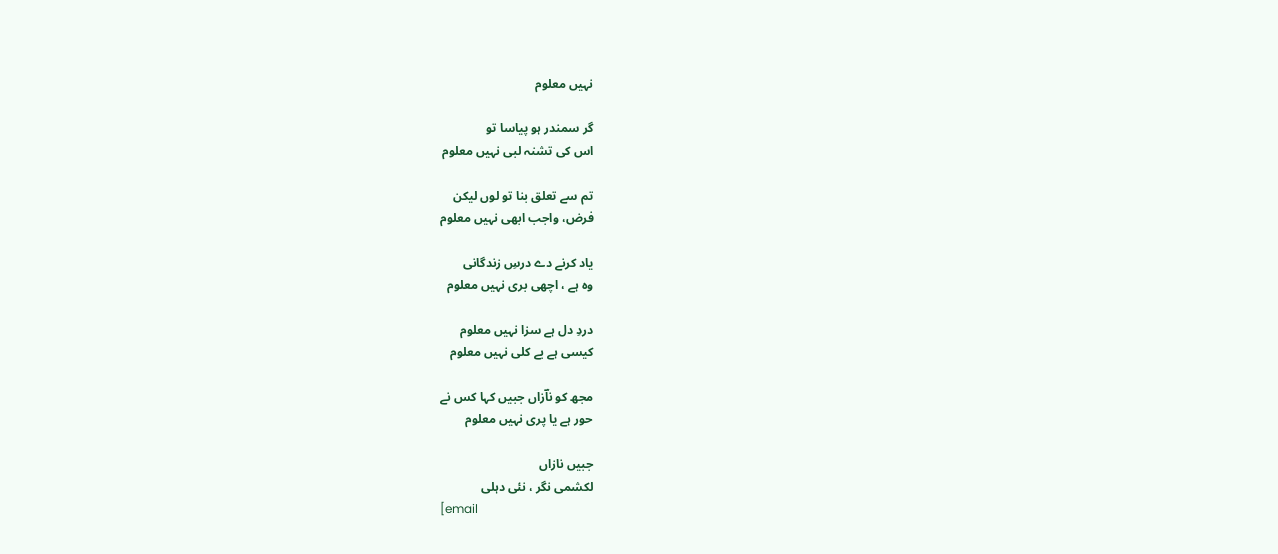نہیں معلوم

گر سمندر ہو پیاسا تو
اس کی تشنہ لبی نہیں معلوم

تم سے تعلق بنا تو لوں لیکن
فرض، واجب ابھی نہیں معلوم

یاد کرنے دے درسِ زندگانی
وہ ہے ، اچھی بری نہیں معلوم

دردِ دل ہے سزا نہیں معلوم
کیسی ہے بے کلی نہیں معلوم

مجھ کو ناؔزاں جبیں کہا کس نے
حور ہے یا پری نہیں معلوم

جبیں نازاں
لکشمی نگر ، نئی دہلی
[email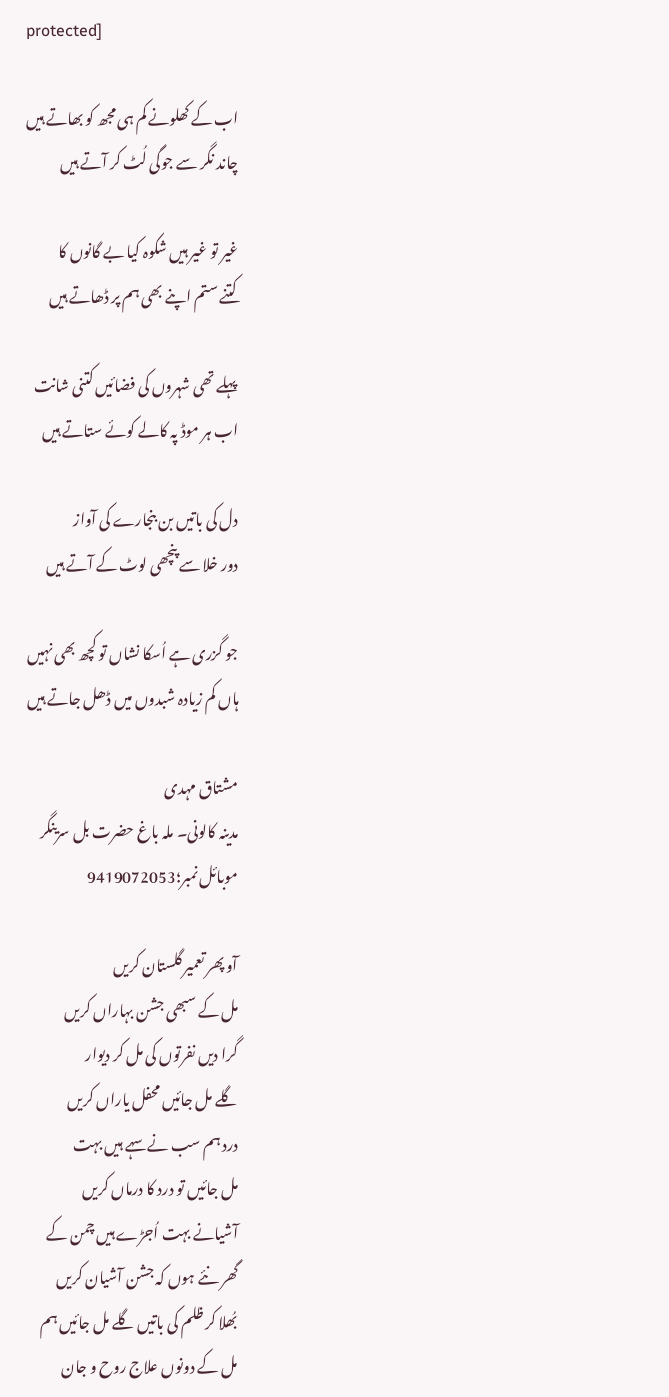protected]

اب کے کھلونے کم ہی مجھ کو بھاتے ہیں
چاند نگر سے جوگی لُٹ کر آتے ہیں

غیر تو غیر ہیں شکوہ کیا بے گانوں کا
کتنے ستم اپنے بھی ہم پر ڈھاتے ہیں

پہلے تھی شہروں کی فضائیں کتنی شانت
اب ہر موڈ پہ کالے کوئے ستاتے ہیں

دل کی باتیں بن بنجارے کی آواز
دور خلا سے پنچھی لوٹ کے آتے ہیں

جو گزری ہے اُسکا نشاں تو کچھ بھی نہیں
ہاں کم زیادہ شبدوں میں ڈھل جاتے ہیں

مشتاق مہدی
مدینہ کالونی۔ ملہ باغ حضرت بل سرینگر
موبائل نمبر؛9419072053

آو پھر تعمیر گلستان کریں
مل کے سبھی جشن بہاراں کریں
گرا دیں نفرتوں کی مل کر دیوار
گلے مل جائیں محفل یاراں کریں
درد ہم سب نے سہے ہیں بہت
مل جائیں تو درد کا درماں کریں
آشیانے بہت اُجڑے ہیں چمن کے
گھر نئے ہوں کہ جشن آشیان کریں
بُھلا کر ظلم کی باتیں گلے مل جائیں ہم
مل کے دونوں علاج روح و جان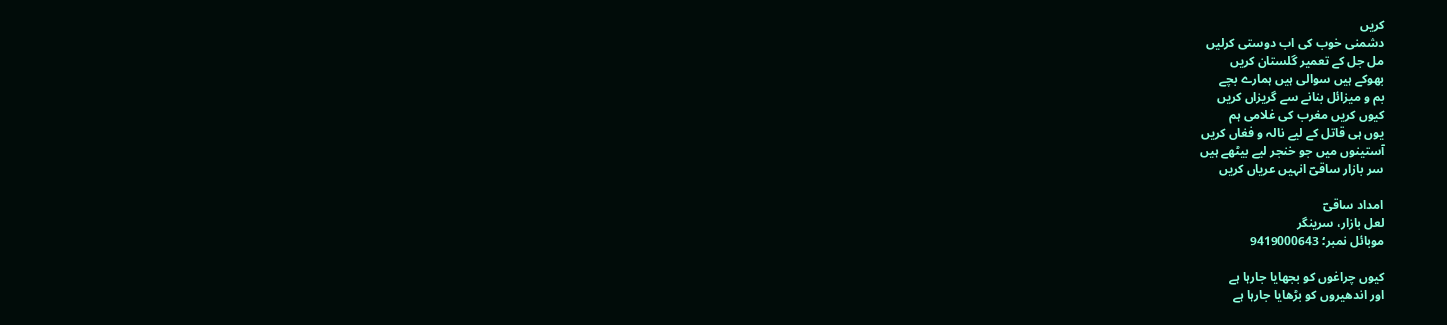کریں
دشمنی خوب کی اب دوستی کرلیں
مل جل کے تعمیر گلستان کریں
بھوکے ہیں سوالی ہیں ہمارے بچے
بم و میزائل بنانے سے گریزاں کریں
کیوں کریں مغرب کی غلامی ہم
یوں ہی قاتل کے لیے نالہ و فغاں کریں
آستینوں میں جو خنجر لیے بیٹھے ہیں
سر بازار ساقیؔ انہیں عریاں کریں

امداد ساقیؔ
لعل بازار، سرینگر
موبائل نمبر؛ 9419000643

کیوں چراغوں کو بجھایا جارہا ہے
اور اندھیروں کو بڑھایا جارہا ہے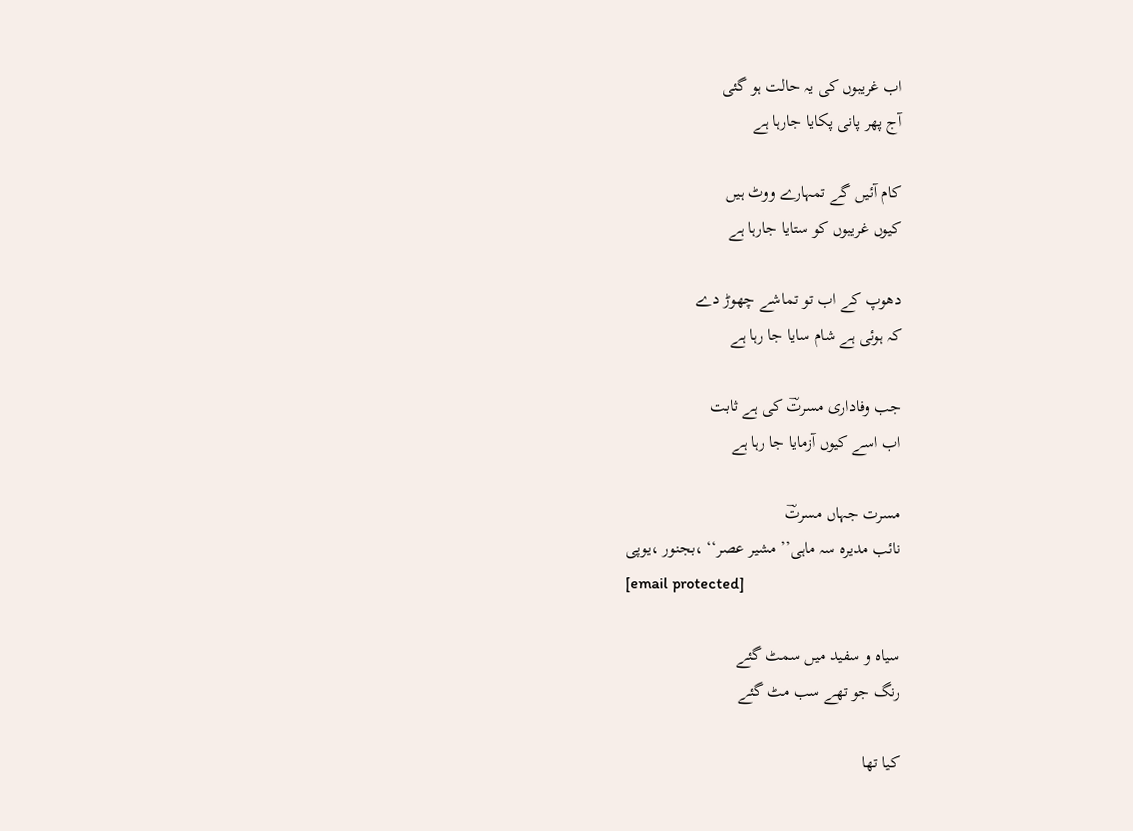اب غریبوں کی یہ حالت ہو گئی
آج پھر پانی پکایا جارہا ہے

کام آئیں گے تمہارے ووٹ ہیں
کیوں غریبوں کو ستایا جارہا ہے

دھوپ کے اب تو تماشے چھوڑ دے
کہ ہوئی ہے شام سایا جا رہا ہے

جب وفاداری مسرتؔ کی ہے ثابت
اب اسے کیوں آزمایا جا رہا ہے

مسرت جہاں مسرتؔ
نائب مدیرہ سہ ماہی’’ مشیر عصر‘‘ ،بجنور ،یوپی
[email protected]

سیاہ و سفید میں سمٹ گئے
رنگ جو تھے سب مٹ گئے

کیا تھا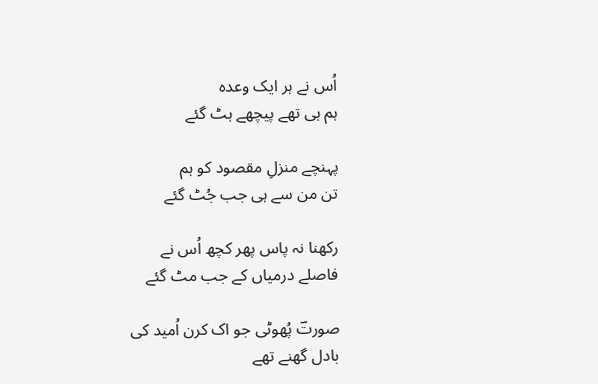اُس نے ہر ایک وعدہ
ہم ہی تھے پیچھے ہٹ گئے

پہنچے منزلِ مقصود کو ہم
تن من سے ہی جب جُٹ گئے

رکھنا نہ پاس پھر کچھ اُس نے
فاصلے درمیاں کے جب مٹ گئے

صورتؔ پُھوٹی جو اک کرن اُمید کی
بادل گھنے تھے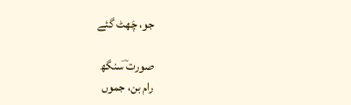جو، چَھٹ گئے

صورت ؔسنگھ
رام بن، جموں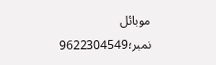موبائل نمبر؛9622304549